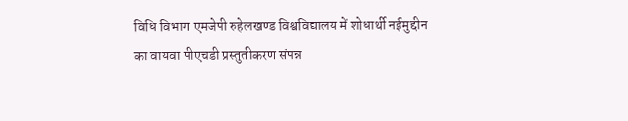विधि विभाग एमजेपी रुहेलखण्ड विश्वविद्यालय में शोधार्थी नईमुद्दीन का वायवा पीएचडी प्रस्तुतीकरण संपन्न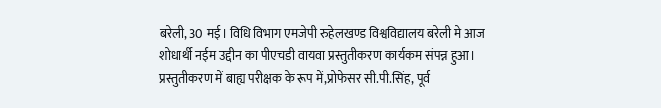बरेली, 30 मई। विधि विभाग एमजेपी रुहेलखण्ड विश्वविद्यालय बरेली मे आज शोधार्थी नईम उद्दीन का पीएचडी वायवा प्रस्तुतीकरण कार्यकम संपन्न हुआ। प्रस्तुतीकरण में बाह्य परीक्षक के रूप में,प्रोफेसर सी.पी.सिंह, पूर्व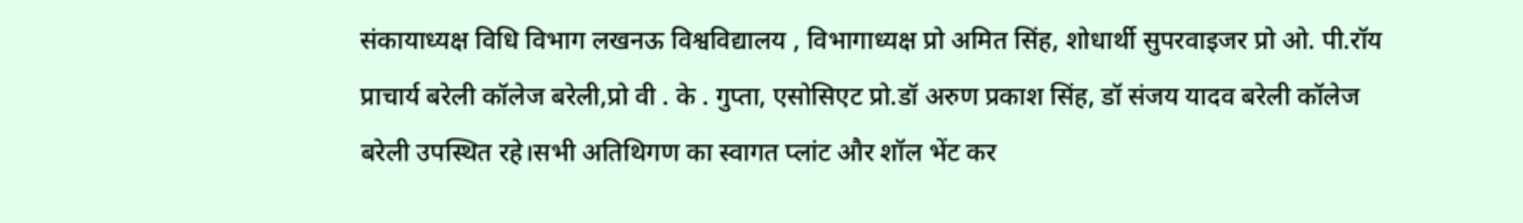संकायाध्यक्ष विधि विभाग लखनऊ विश्वविद्यालय , विभागाध्यक्ष प्रो अमित सिंह, शोधार्थी सुपरवाइजर प्रो ओ. पी.रॉय प्राचार्य बरेली कॉलेज बरेली,प्रो वी . के . गुप्ता, एसोसिएट प्रो.डॉ अरुण प्रकाश सिंह, डॉ संजय यादव बरेली कॉलेज बरेली उपस्थित रहे।सभी अतिथिगण का स्वागत प्लांट और शॉल भेंट कर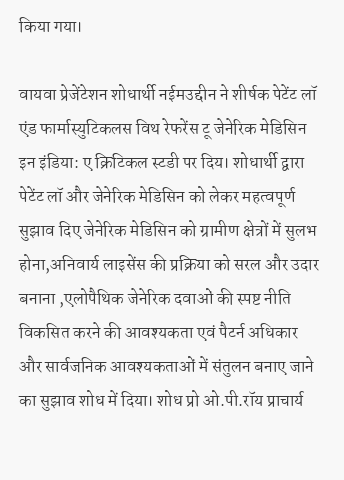किया गया।

वायवा प्रेजेंटेशन शोधार्थी नईमउद्दीन ने शीर्षक पेटेंट लॉ एंड फार्मास्युटिकलस विथ रेफरेंस टू जेनेरिक मेडिसिन इन इंडिया: ए क्रिटिकल स्टडी पर दिय। शोधार्थी द्वारा पेटेंट लॉ और जेनेरिक मेडिसिन को लेकर महत्वपूर्ण सुझाव दिए जेनेरिक मेडिसिन को ग्रामीण क्षेत्रों में सुलभ होना,अनिवार्य लाइसेंस की प्रक्रिया को सरल और उदार बनाना ,एलोपैथिक जेनेरिक दवाओं की स्पष्ट नीति विकसित करने की आवश्यकता एवं पैटर्न अधिकार और सार्वजनिक आवश्यकताओं में संतुलन बनाए जाने का सुझाव शोध में दिया। शोध प्रो ओ.पी.रॉय प्राचार्य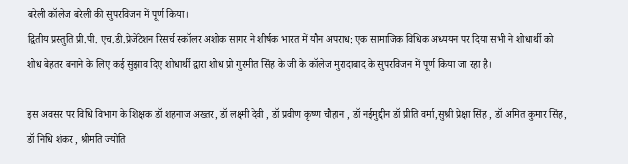बरेली कॉलेज बरेली की सुपरविजन में पूर्ण किया।
द्वितीय प्रस्तुति प्री.पी. एच.डी.प्रेजेंटेशन रिसर्च स्कॉलर अशोक सागर ने शीर्षक भारत में यौन अपराध: एक सामाजिक विधिक अध्ययन पर दिया सभी ने शोधार्थी को शोध बेहतर बनाने के लिए कई सुझाव दिए शोधार्थी द्वारा शोध प्रो गुरमीत सिंह के जी के कॉलेज मुरादाबाद के सुपरविजन में पूर्ण किया जा रहा है।

इस अवसर पर विधि विभाग के शिक्षक डॉ शहनाज अख्तर, डॉ लक्ष्मी देवी , डॉ प्रवीण कृष्ण चौहान , डॉ नईमुद्दीन डॉ प्रीति वर्मा,सुश्री प्रेक्षा सिंह , डॉ अमित कुमार सिंह, डॉ निधि शंकर , श्रीमति ज्योति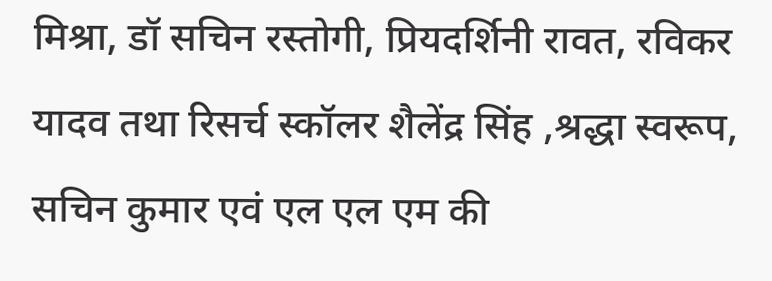मिश्रा, डॉ सचिन रस्तोगी, प्रियदर्शिनी रावत, रविकर यादव तथा रिसर्च स्कॉलर शैलेंद्र सिंह ,श्रद्धा स्वरूप, सचिन कुमार एवं एल एल एम की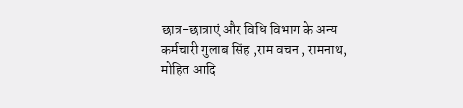छात्र-छात्राएं और विधि विभाग के अन्य कर्मचारी गुलाब सिंह ,राम वचन , रामनाथ, मोहित आदि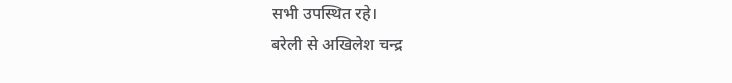सभी उपस्थित रहे।
बरेली से अखिलेश चन्द्र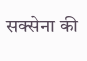सक्सेना की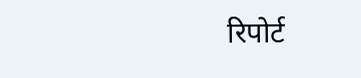रिपोर्ट